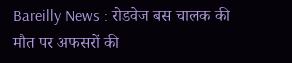Bareilly News : रोडवेज बस चालक की मौत पर अफसरों की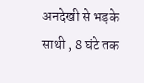अनदेखी से भड़के साथी , 8 घंटे तक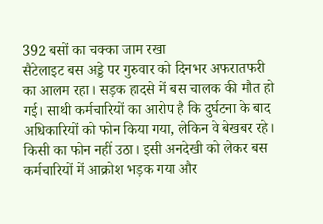392 बसों का चक्का जाम रखा
सैटेलाइट बस अड्डे पर गुरुवार को दिनभर अफरातफरी का आलम रहा। सड़क हादसे में बस चालक की मौत हो गई। साथी कर्मचारियों का आरोप है कि दुर्घटना के बाद अधिकारियों को फोन किया गया, लेकिन वे बेखबर रहे। किसी का फोन नहीं उठा। इसी अनदेखी को लेकर बस कर्मचारियों में आक्रोश भड़क गया और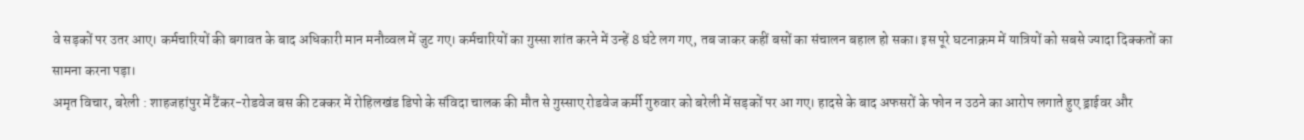वे सड़कों पर उतर आए। कर्मचारियों की बगावत के बाद अधिकारी मान मनौव्वल में जुट गए। कर्मचारियों का गुस्सा शांत करने में उन्हें 8 घंटे लग गए, तब जाकर कहीं बसों का संचालन बहाल हो सका। इस पूरे घटनाक्रम में यात्रियों को सबसे ज्यादा दिक्कतों का सामना करना पड़ा।
अमृत विचार, बरेली : शाहजहांपुर में टैंकर-रोडवेज बस की टक्कर में रोहिलखंड डिपो के संविदा चालक की मौत से गुस्साए रोडवेज कर्मी गुरुवार को बरेली में सड़कों पर आ गए। हादसे के बाद अफसरों के फोन न उठने का आरोप लगाते हुए ड्राईवर और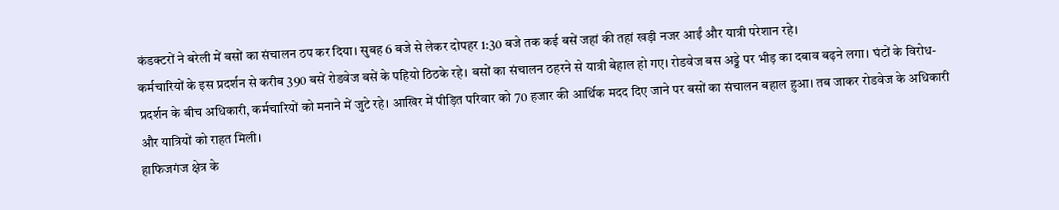कंडक्टरों ने बरेली में बसों का संचालन ठप कर दिया। सुबह 6 बजे से लेकर दोपहर 1:30 बजे तक कई बसें जहां की तहां खड़ी नजर आईं और यात्री परेशान रहे।
कर्मचारियों के इस प्रदर्शन से करीब 390 बसें रोडवेज बसें के पहियो ठिठके रहे। बसों का संचालन ठहरने से यात्री बेहाल हो गए। रोडवेज बस अड्डे पर भीड़ का दबाव बढ़ने लगा। घंटों के विरोध-प्रदर्शन के बीच अधिकारी, कर्मचारियों को मनाने में जुटे रहे। आखिर में पीड़ित परिवार को 70 हजार की आर्थिक मदद दिए जाने पर बसों का संचालन बहाल हुआ। तब जाकर रोडवेज के अधिकारी और यात्रियों को राहत मिली।
हाफिजगंज क्षेत्र के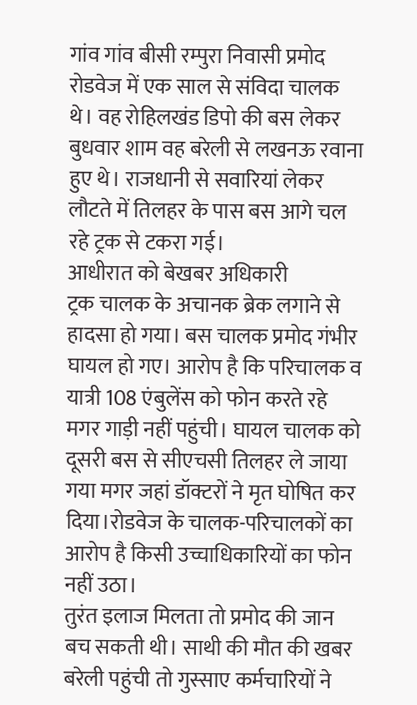गांव गांव बीसी रम्पुरा निवासी प्रमोद रोडवेज में एक साल से संविदा चालक थे। वह रोहिलखंड डिपो की बस लेकर बुधवार शाम वह बरेली से लखनऊ रवाना हुए थे। राजधानी से सवारियां लेकर लौटते में तिलहर के पास बस आगे चल रहे ट्रक से टकरा गई।
आधीरात को बेखबर अधिकारी
ट्रक चालक के अचानक ब्रेक लगाने से हादसा हो गया। बस चालक प्रमोद गंभीर घायल हो गए। आरोप है कि परिचालक व यात्री 108 एंबुलेंस को फोन करते रहे मगर गाड़ी नहीं पहुंची। घायल चालक को दूसरी बस से सीएचसी तिलहर ले जाया गया मगर जहां डॉक्टरों ने मृत घोषित कर दिया।रोडवेज के चालक-परिचालकों का आरोप है किसी उच्चाधिकारियों का फोन नहीं उठा।
तुरंत इलाज मिलता तो प्रमोद की जान बच सकती थी। साथी की मौत की खबर बरेली पहुंची तो गुस्साए कर्मचारियों ने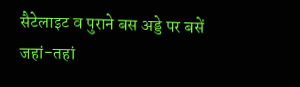सैटेलाइट व पुराने बस अड्डे पर बसें जहां-तहां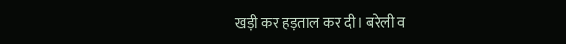खड़ी कर हड़ताल कर दी। बरेली व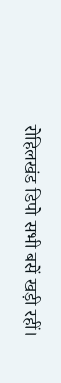रोहिलखंड डिपो सभी बसें खड़ी रहीं।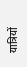यात्रियों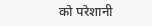को परेशानी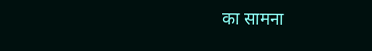का सामना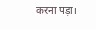करना पड़ा।